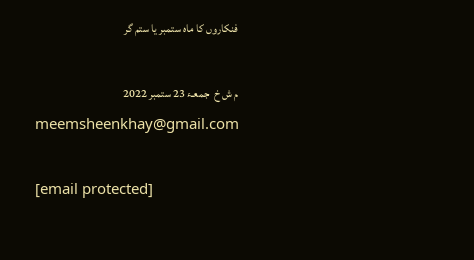فنکاروں کا ماہ ستمبر یا ستم گر

م ش خ  جمعـء 23 ستمبر 2022
meemsheenkhay@gmail.com

[email protected]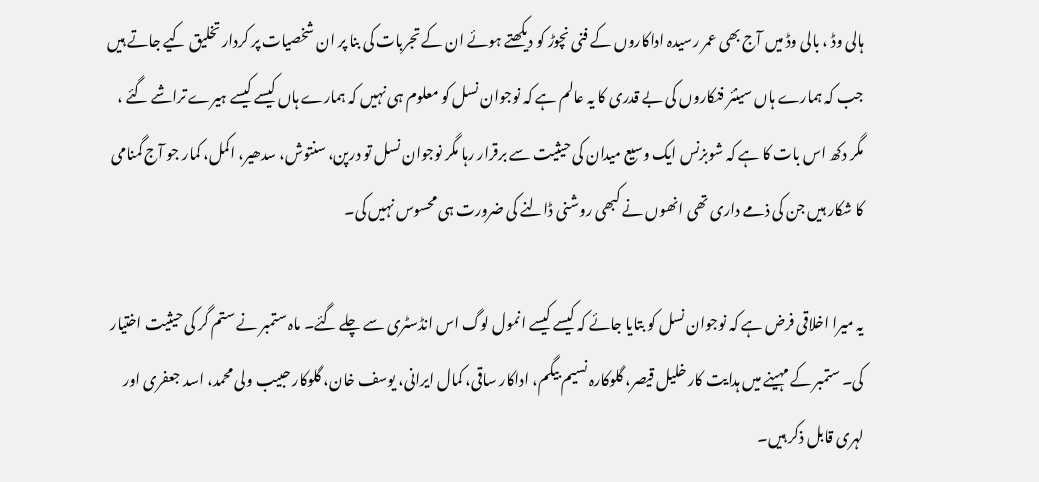ہالی وڈ ، بالی وڈ میں آج بھی عمر رسیدہ اداکاروں کے فنی نچوڑ کو دیکھتے ہوئے ان کے تجربات کی بنا پر ان شخصیات پر کردار تخلیق کیے جاتے ہیں جب کہ ہمارے ہاں سینئر فنکاروں کی بے قدری کا یہ عالم ہے کہ نوجوان نسل کو معلوم ہی نہیں کہ ہمارے ہاں کیسے کیسے ہیرے تراشے گئے ، مگر دکھ اس بات کا ہے کہ شوبزنس ایک وسیع میدان کی حیثیت سے برقرار رہا مگر نوجوان نسل تو درپن، سنتوش، سدھیر، اکمل، کمار جو آج گمنامی کا شکار ہیں جن کی ذمے داری تھی انھوں نے کبھی روشنی ڈالنے کی ضرورت ہی محسوس نہیں کی۔

یہ میرا اخلاقی فرض ہے کہ نوجوان نسل کو بتایا جائے کہ کیسے کیسے انمول لوگ اس انڈسٹری سے چلے گئے۔ ماہ ستمبر نے ستم گر کی حیثیت اختیار کی۔ ستمبر کے مہینے میں ہدایت کار خلیل قیصر، گلوکارہ نسیم بیگم، اداکار ساقی، کمال ایرانی، یوسف خان، گلوکار حبیب ولی محمد، اسد جعفری اور لہری قابل ذکر ہیں۔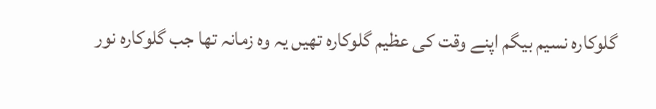گلوکارہ نسیم بیگم اپنے وقت کی عظیم گلوکارہ تھیں یہ وہ زمانہ تھا جب گلوکارہ نور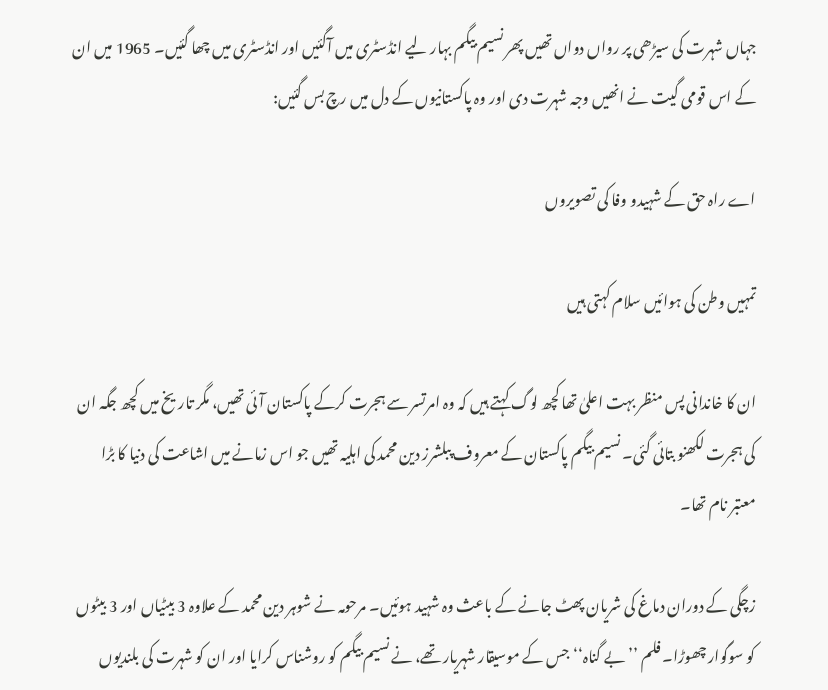جہاں شہرت کی سیڑھی پر رواں دواں تھیں پھر نسیم بیگم بہار لیے انڈسٹری میں آگئیں اور انڈسٹری میں چھا گئیں۔ 1965 میں ان کے اس قومی گیت نے انھیں وجہ شہرت دی اور وہ پاکستانیوں کے دل میں رچ بس گئیں:

اے راہ حق کے شہیدو وفا کی تصویروں

تمہیں وطن کی ہوائیں سلام کہتی ہیں

ان کا خاندانی پس منظر بہت اعلیٰ تھا کچھ لوگ کہتے ہیں کہ وہ امرتسر سے ہجرت کرکے پاکستان آئی تھیں، مگر تاریخ میں کچھ جگہ ان کی ہجرت لکھنو بتائی گئی۔ نسیم بیگم پاکستان کے معروف پبلشرز دین محمد کی اہلیہ تھیں جو اس زمانے میں اشاعت کی دنیا کا بڑا معتبر نام تھا۔

زچگی کے دوران دماغ کی شریان پھٹ جانے کے باعث وہ شہید ہوئیں۔ مرحومہ نے شوہر دین محمد کے علاوہ 3 بیٹیاں اور 3 بیٹوں کو سوگوار چھوڑا۔ فلم ’’بے گناہ‘‘ جس کے موسیقار شہریار تھے، نے نسیم بیگم کو روشناس کرایا اور ان کو شہرت کی بلندیوں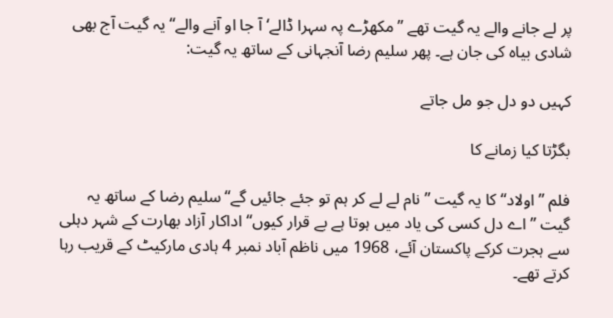پر لے جانے والے یہ گیت تھے ’’مکھڑے پہ سہرا ڈالے‘ آ جا او آنے والے‘‘ یہ گیت آج بھی شادی بیاہ کی جان ہے۔ پھر سلیم رضا آنجہانی کے ساتھ یہ گیت:

کہیں دو دل جو مل جاتے

بگڑتا کیا زمانے کا

فلم ’’اولاد‘‘ کا یہ گیت ’’نام لے لے کر ہم تو جئے جائیں گے‘‘ سلیم رضا کے ساتھ یہ گیت ’’اے دل کسی کی یاد میں ہوتا ہے بے قرار کیوں‘‘ اداکار آزاد بھارت کے شہر دہلی سے ہجرت کرکے پاکستان آئے، 1968 میں ناظم آباد نمبر 4 ہادی مارکیٹ کے قریب رہا کرتے تھے۔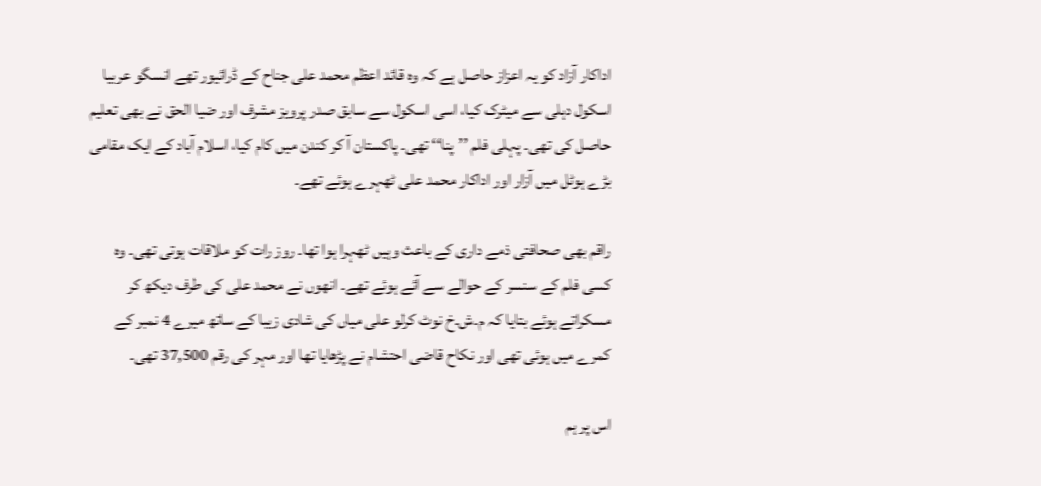اداکار آزاد کو یہ اعزاز حاصل ہے کہ وہ قائد اعظم محمد علی جناح کے ڈرائیور تھے انسگو عربیا اسکول دہلی سے میٹرک کیا، اسی اسکول سے سابق صدر پرویز مشرف اور ضیا الحق نے بھی تعلیم حاصل کی تھی۔ پہلی فلم ’’پنا‘‘ تھی۔ پاکستان آ کر کندن میں کام کیا، اسلام آباد کے ایک مقامی بڑے ہوٹل میں آزار اور اداکار محمد علی ٹھہرے ہوئے تھے۔

راقم بھی صحافتی ذمے داری کے باعث وہیں ٹھہرا ہوا تھا۔ روز رات کو ملاقات ہوتی تھی۔ وہ کسی فلم کے سنسر کے حوالے سے آئے ہوئے تھے۔ انھوں نے محمد علی کی طرف دیکھ کر مسکراتے ہوئے بتایا کہ م۔ش۔خ نوٹ کرلو علی میاں کی شادی زیبا کے ساتھ میرے 4 نمبر کے کمرے میں ہوئی تھی اور نکاح قاضی احتشام نے پڑھایا تھا اور مہر کی رقم 37,500 تھی۔

اس پر ہم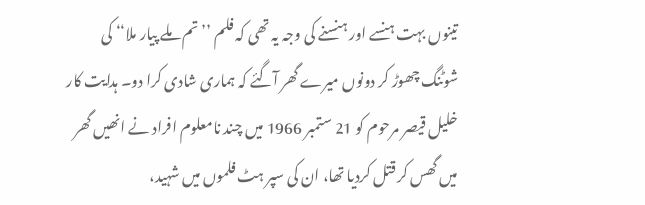تینوں بہت ہنسے اور ہنسنے کی وجہ یہ تھی کہ فلم ’’تم ملے پیار ملا‘‘ کی شوٹنگ چھوڑ کر دونوں میرے گھر آگئے کہ ہماری شادی کرا دو۔ ہدایت کار خلیل قیصر مرحوم کو 21 ستمبر 1966 میں چند نامعلوم افراد نے انھیں گھر میں گھس کر قتل کردیا تھا، ان کی سپر ہٹ فلموں میں شہید،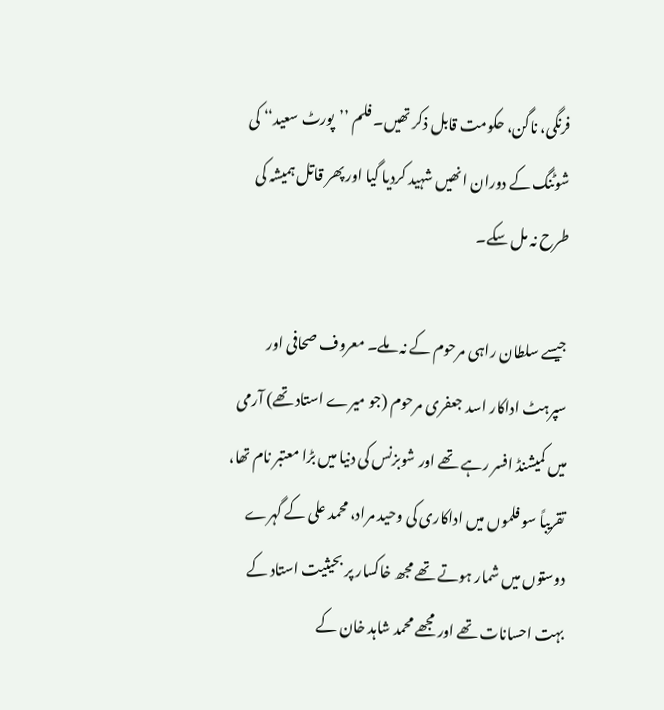فرنگی، ناگن، حکومت قابل ذکر تھیں۔ فلم ’’پورٹ سعید‘‘ کی شوٹنگ کے دوران انھیں شہید کردیا گیا اور پھر قاتل ہمیشہ کی طرح نہ مل سکے۔

جیسے سلطان راہی مرحوم کے نہ ملے۔ معروف صحافی اور سپرہٹ اداکار اسد جعفری مرحوم (جو میرے استاد تھے) آرمی میں کمیشنڈ افسر رہے تھے اور شوبزنس کی دنیا میں بڑا معتبر نام تھا، تقریباً سو فلموں میں اداکاری کی وحید مراد، محمد علی کے گہرے دوستوں میں شمار ہوتے تھے مجھ خاکسار پر بحیثیت استاد کے بہت احسانات تھے اور مجھے محمد شاہد خان کے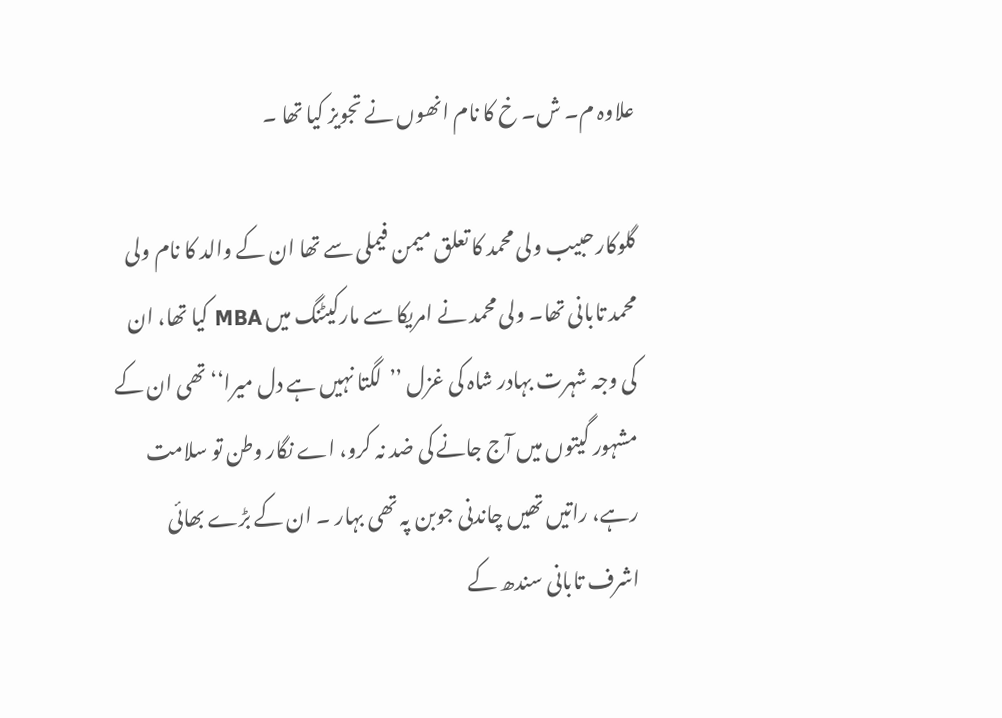علاوہ م۔ ش۔ خ کا نام انھوں نے تجویز کیا تھا ۔

گلوکار حبیب ولی محمد کا تعلق میمن فیملی سے تھا ان کے والد کا نام ولی محمد تابانی تھا۔ ولی محمد نے امریکا سے مارکیٹنگ میں MBA کیا تھا، ان کی وجہ شہرت بہادر شاہ کی غزل ’’لگتا نہیں ہے دل میرا‘‘ تھی ان کے مشہور گیتوں میں آج جانے کی ضد نہ کرو، اے نگار وطن تو سلامت رہے، راتیں تھیں چاندنی جوبن پہ تھی بہار ۔ ان کے بڑے بھائی اشرف تابانی سندھ کے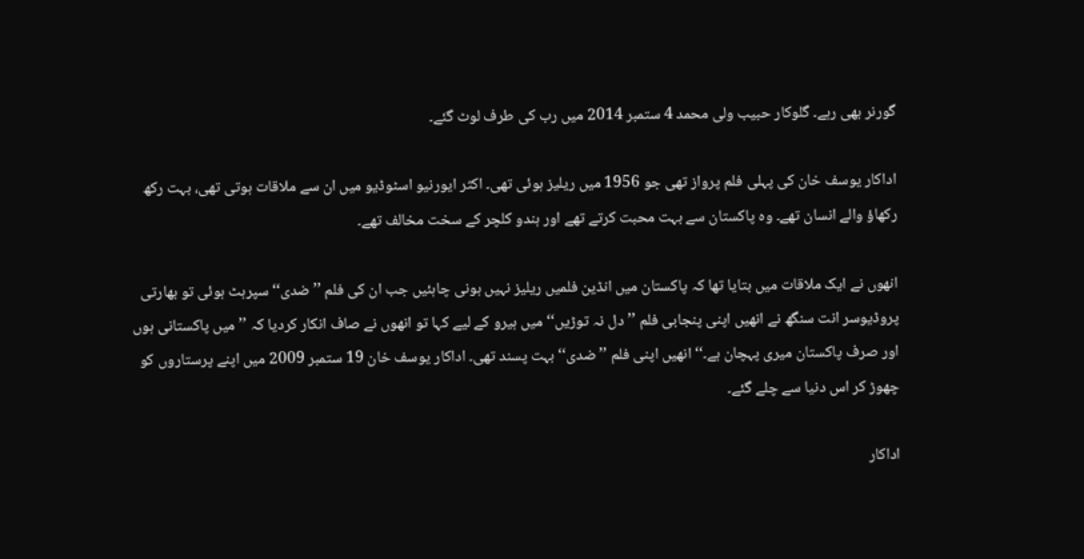گورنر بھی رہے۔ گلوکار حبیب ولی محمد 4 ستمبر 2014 میں رب کی طرف لوٹ گئے۔

اداکار یوسف خان کی پہلی فلم پرواز تھی جو 1956 میں ریلیز ہوئی تھی۔ اکثر ایورنیو اسٹوڈیو میں ان سے ملاقات ہوتی تھی، بہت رکھ رکھاؤ والے انسان تھے۔ وہ پاکستان سے بہت محبت کرتے تھے اور ہندو کلچر کے سخت مخالف تھے۔

انھوں نے ایک ملاقات میں بتایا تھا کہ پاکستان میں انڈین فلمیں ریلیز نہیں ہونی چاہئیں جب ان کی فلم ’’ضدی‘‘ سپرہٹ ہوئی تو بھارتی پروڈیوسر انت سنگھ نے انھیں اپنی پنجابی فلم ’’دل نہ توڑیں‘‘ میں ہیرو کے لیے کہا تو انھوں نے صاف انکار کردیا کہ ’’ میں پاکستانی ہوں اور صرف پاکستان میری پہچان ہے۔‘‘ انھیں اپنی فلم ’’ضدی‘‘ بہت پسند تھی۔ اداکار یوسف خان 19 ستمبر 2009 میں اپنے پرستاروں کو چھوڑ کر اس دنیا سے چلے گئے۔

اداکار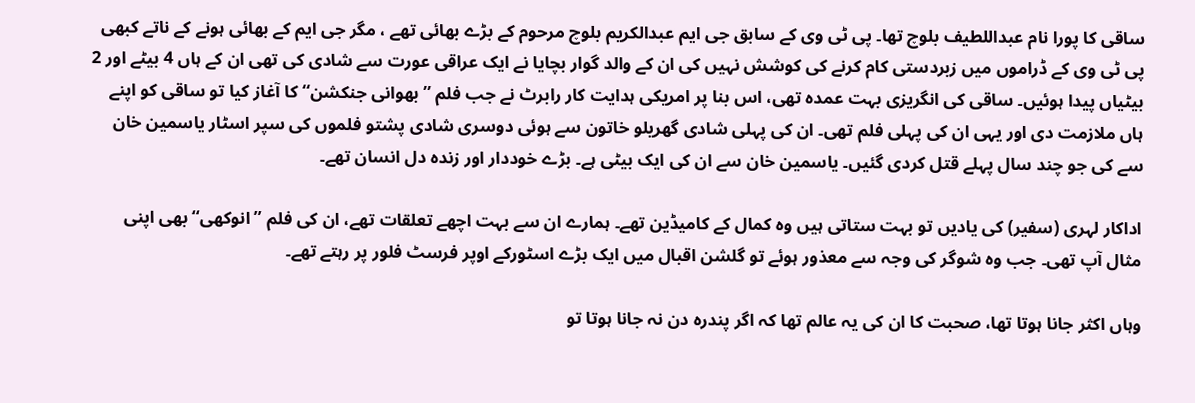ساقی کا پورا نام عبداللطیف بلوچ تھا۔ پی ٹی وی کے سابق جی ایم عبدالکریم بلوچ مرحوم کے بڑے بھائی تھے ، مگر جی ایم کے بھائی ہونے کے ناتے کبھی پی ٹی وی کے ڈراموں میں زبردستی کام کرنے کی کوشش نہیں کی ان کے والد گوار بچایا نے ایک عراقی عورت سے شادی کی تھی ان کے ہاں 4 بیٹے اور 2 بیٹیاں پیدا ہوئیں۔ ساقی کی انگریزی بہت عمدہ تھی، اس بنا پر امریکی ہدایت کار رابرٹ نے جب فلم ’’بھوانی جنکشن‘‘ کا آغاز کیا تو ساقی کو اپنے ہاں ملازمت دی اور یہی ان کی پہلی فلم تھی۔ ان کی پہلی شادی گھریلو خاتون سے ہوئی دوسری شادی پشتو فلموں کی سپر اسٹار یاسمین خان سے کی جو چند سال پہلے قتل کردی گئیں۔ یاسمین خان سے ان کی ایک بیٹی ہے۔ بڑے خوددار اور زندہ دل انسان تھے۔

اداکار لہری (سفیر) کی یادیں تو بہت ستاتی ہیں وہ کمال کے کامیڈین تھے۔ ہمارے ان سے بہت اچھے تعلقات تھے، ان کی فلم ’’انوکھی‘‘ بھی اپنی مثال آپ تھی۔ جب وہ شوگر کی وجہ سے معذور ہوئے تو گلشن اقبال میں ایک بڑے اسٹورکے اوپر فرسٹ فلور پر رہتے تھے۔

وہاں اکثر جانا ہوتا تھا، صحبت کا ان کی یہ عالم تھا کہ اگر پندرہ دن نہ جانا ہوتا تو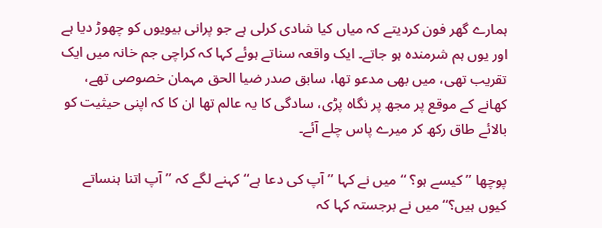ہمارے گھر فون کردیتے کہ میاں کیا شادی کرلی ہے جو پرانی بیویوں کو چھوڑ دیا ہے اور یوں ہم شرمندہ ہو جاتے۔ ایک واقعہ سناتے ہوئے کہا کہ کراچی جم خانہ میں ایک تقریب تھی، میں بھی مدعو تھا، سابق صدر ضیا الحق مہمان خصوصی تھے، کھانے کے موقع پر مجھ پر نگاہ پڑی، سادگی کا یہ عالم تھا ان کا کہ اپنی حیثیت کو بالائے طاق رکھ کر میرے پاس چلے آئے۔

پوچھا ’’ کیسے ہو؟ ‘‘ میں نے کہا ’’ آپ کی دعا ہے‘‘ کہنے لگے کہ ’’ آپ اتنا ہنساتے کیوں ہیں؟‘‘ میں نے برجستہ کہا کہ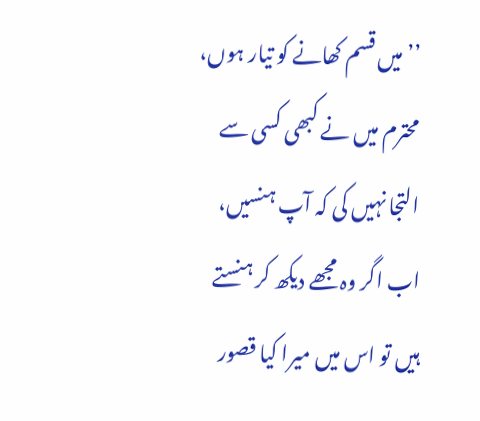’’ میں قسم کھانے کو تیار ہوں، محترم میں نے کبھی کسی سے التجا نہیں کی کہ آپ ہنسیں، اب اگر وہ مجھے دیکھ کر ہنستے ہیں تو اس میں میرا کیا قصور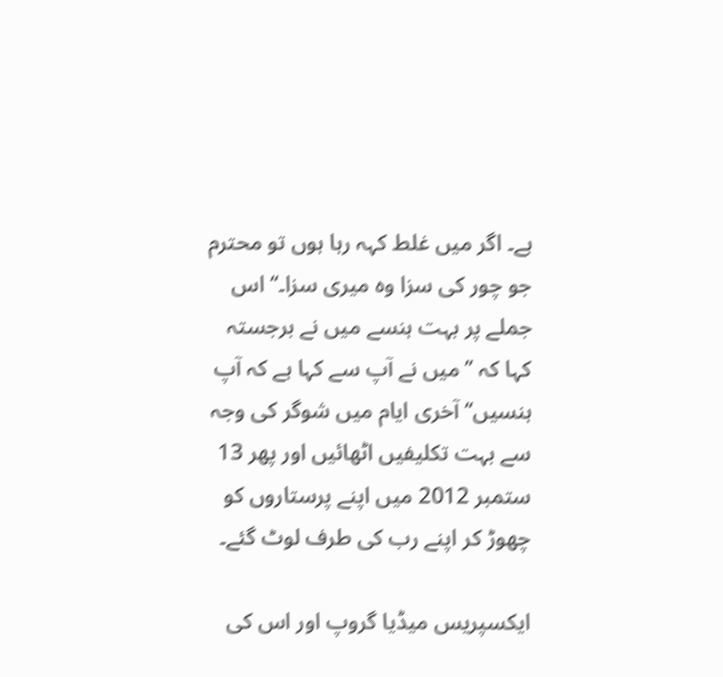ہے۔ اگر میں غلط کہہ رہا ہوں تو محترم جو چور کی سزا وہ میری سزا۔‘‘ اس جملے پر بہت ہنسے میں نے برجستہ کہا کہ ’’ میں نے آپ سے کہا ہے کہ آپ ہنسیں‘‘ آخری ایام میں شوگر کی وجہ سے بہت تکلیفیں اٹھائیں اور پھر 13 ستمبر 2012 میں اپنے پرستاروں کو چھوڑ کر اپنے رب کی طرف لوٹ گئے۔

ایکسپریس میڈیا گروپ اور اس کی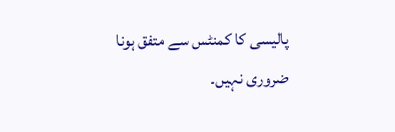پالیسی کا کمنٹس سے متفق ہونا ضروری نہیں۔